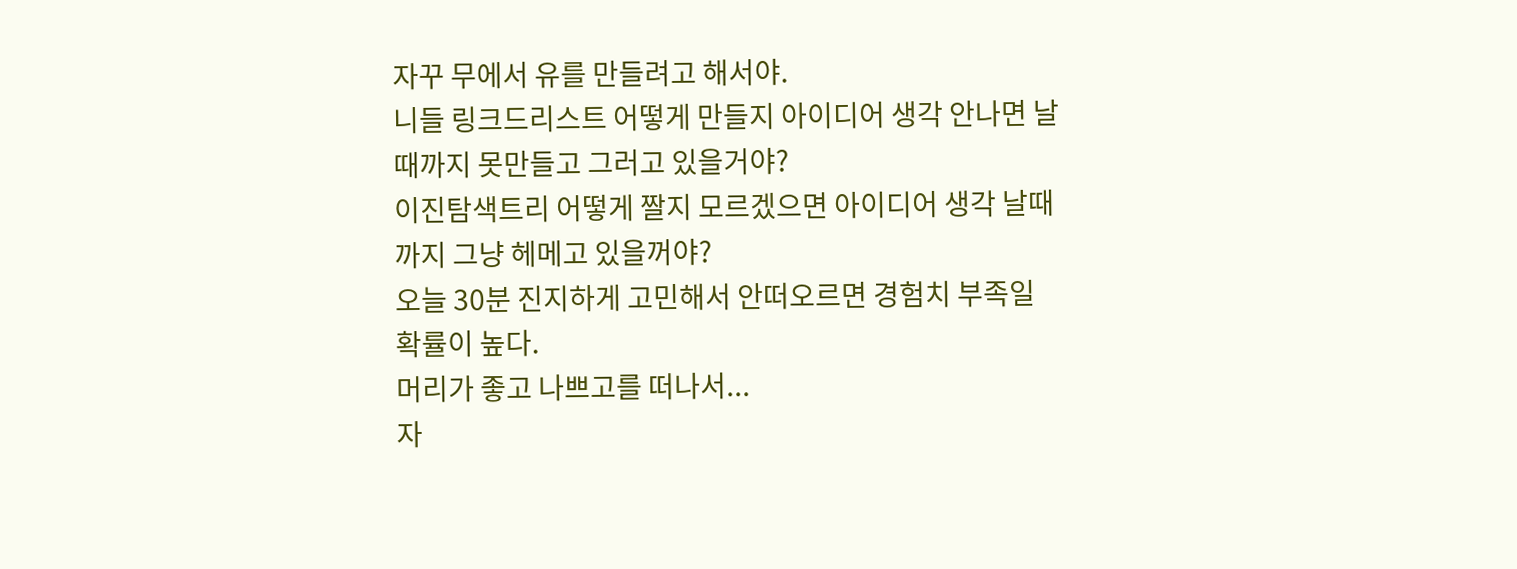자꾸 무에서 유를 만들려고 해서야.
니들 링크드리스트 어떻게 만들지 아이디어 생각 안나면 날때까지 못만들고 그러고 있을거야?
이진탐색트리 어떻게 짤지 모르겠으면 아이디어 생각 날때까지 그냥 헤메고 있을꺼야?
오늘 30분 진지하게 고민해서 안떠오르면 경험치 부족일 확률이 높다.
머리가 좋고 나쁘고를 떠나서...
자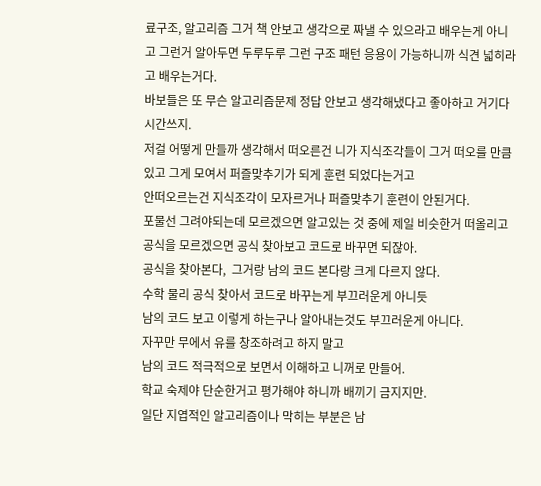료구조, 알고리즘 그거 책 안보고 생각으로 짜낼 수 있으라고 배우는게 아니고 그런거 알아두면 두루두루 그런 구조 패턴 응용이 가능하니까 식견 넓히라고 배우는거다.
바보들은 또 무슨 알고리즘문제 정답 안보고 생각해냈다고 좋아하고 거기다 시간쓰지.
저걸 어떻게 만들까 생각해서 떠오른건 니가 지식조각들이 그거 떠오를 만큼 있고 그게 모여서 퍼즐맞추기가 되게 훈련 되었다는거고
안떠오르는건 지식조각이 모자르거나 퍼즐맞추기 훈련이 안된거다.
포물선 그려야되는데 모르겠으면 알고있는 것 중에 제일 비슷한거 떠올리고 공식을 모르겠으면 공식 찾아보고 코드로 바꾸면 되잖아.
공식을 찾아본다,  그거랑 남의 코드 본다랑 크게 다르지 않다.
수학 물리 공식 찾아서 코드로 바꾸는게 부끄러운게 아니듯
남의 코드 보고 이렇게 하는구나 알아내는것도 부끄러운게 아니다.
자꾸만 무에서 유를 창조하려고 하지 말고
남의 코드 적극적으로 보면서 이해하고 니꺼로 만들어.
학교 숙제야 단순한거고 평가해야 하니까 배끼기 금지지만.
일단 지엽적인 알고리즘이나 막히는 부분은 남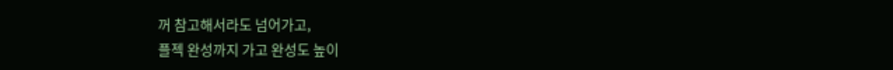꺼 참고해서라도 넘어가고,
플젝 완성까지 가고 완성도 높이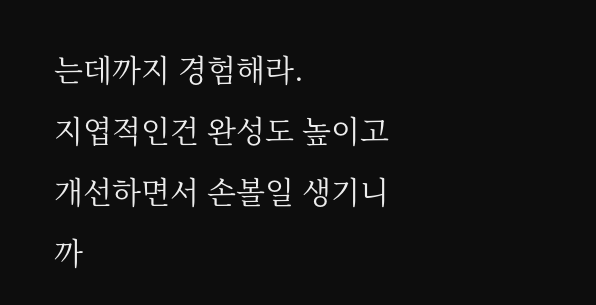는데까지 경험해라.
지엽적인건 완성도 높이고 개선하면서 손볼일 생기니까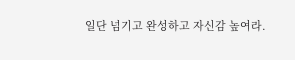일단 넘기고 완성하고 자신감 높여라.